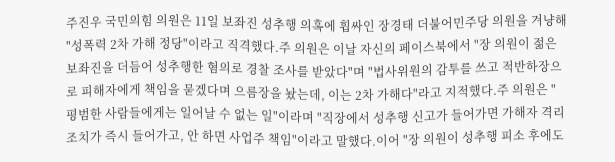주진우 국민의힘 의원은 11일 보좌진 성추행 의혹에 휩싸인 장경태 더불어민주당 의원을 겨냥해 "성폭력 2차 가해 정당"이라고 직격했다.주 의원은 이날 자신의 페이스북에서 "장 의원이 젊은 보좌진을 더듬어 성추행한 혐의로 경찰 조사를 받았다"며 "법사위원의 감투를 쓰고 적반하장으로 피해자에게 책임을 묻겠다며 으름장을 놨는데, 이는 2차 가해다"라고 지적했다.주 의원은 "평범한 사람들에게는 일어날 수 없는 일"이라며 "직장에서 성추행 신고가 들어가면 가해자 격리 조치가 즉시 들어가고, 안 하면 사업주 책임"이라고 말했다.이어 "장 의원이 성추행 피소 후에도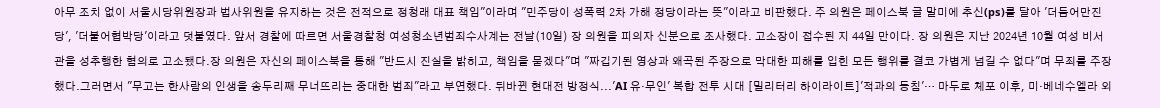아무 조치 없이 서울시당위원장과 법사위원을 유지하는 것은 전적으로 정청래 대표 책임"이라며 "민주당이 성폭력 2차 가해 정당이라는 뜻"이라고 비판했다. 주 의원은 페이스북 글 말미에 추신(ps)를 달아 '더듬어만진당', '더불어협박당'이라고 덧붙였다. 앞서 경찰에 따르면 서울경찰청 여성청소년범죄수사계는 전날(10일) 장 의원을 피의자 신분으로 조사했다. 고소장이 접수된 지 44일 만이다. 장 의원은 지난 2024년 10월 여성 비서관을 성추행한 혐의로 고소됐다.장 의원은 자신의 페이스북을 통해 "반드시 진실을 밝히고, 책임을 묻겠다"며 "짜깁기된 영상과 왜곡된 주장으로 막대한 피해를 입힌 모든 행위를 결코 가볍게 넘길 수 없다"며 무죄를 주장했다.그러면서 "무고는 한사람의 인생을 송두리째 무너뜨리는 중대한 범죄"라고 부연했다. 뒤바뀐 현대전 방정식...'AI 유·무인' 복합 전투 시대 [밀리터리 하이라이트]'적과의 동침'… 마두로 체포 이후, 미·베네수엘라 외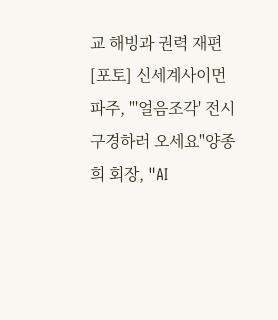교 해빙과 권력 재편[포토] 신세계사이먼 파주, "'얼음조각' 전시 구경하러 오세요"양종희 회장, "AI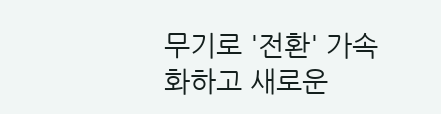무기로 '전환' 가속화하고 새로운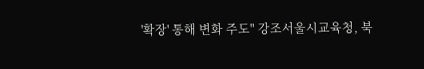'확장' 통해 변화 주도" 강조서울시교육청, 북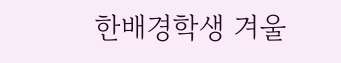한배경학생 겨울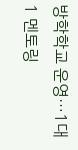방학학교 운영…1대1 멘토링